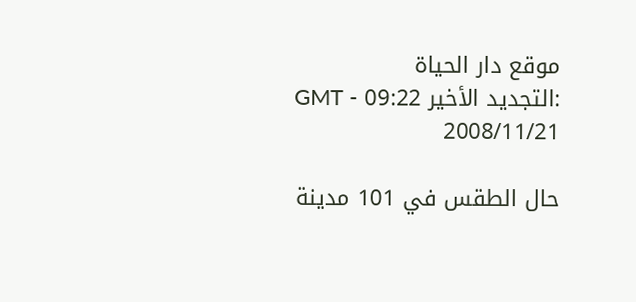موقع دار الحياة
:التجديد الأخير 09:22 GMT - 2008/11/21

حال الطقس في 101 مدينة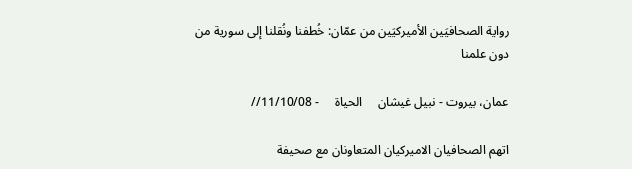رواية الصحافيَين الأميركيَين من عمّان: خُطفنا ونُقلنا إلى سورية من دون علمنا

عمان، بيروت - نبيل غيشان     الحياة     - 11/10/08//

اتهم الصحافيان الاميركيان المتعاونان مع صحيفة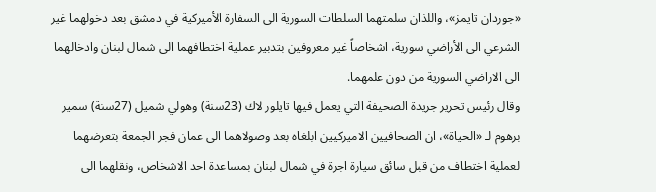«جوردان تايمز»، واللذان سلمتهما السلطات السورية الى السفارة الأميركية في دمشق بعد دخولهما غير الشرعي الى الأراضي سورية، اشخاصاً غير معروفين بتدبير عملية اختطافهما الى شمال لبنان وادخالهما الى الاراضي السورية من دون علمهما.
وقال رئيس تحرير جريدة الصحيفة التي يعمل فيها تايلور لاك (23سنة) وهولي شميل (27سنة) سمير برهوم لـ «الحياة»، ان الصحافيين الاميركيين ابلغاه بعد وصولاهما الى عمان فجر الجمعة بتعرضهما لعملية اختطاف من قبل سائق سيارة اجرة في شمال لبنان بمساعدة احد الاشخاص، ونقلهما الى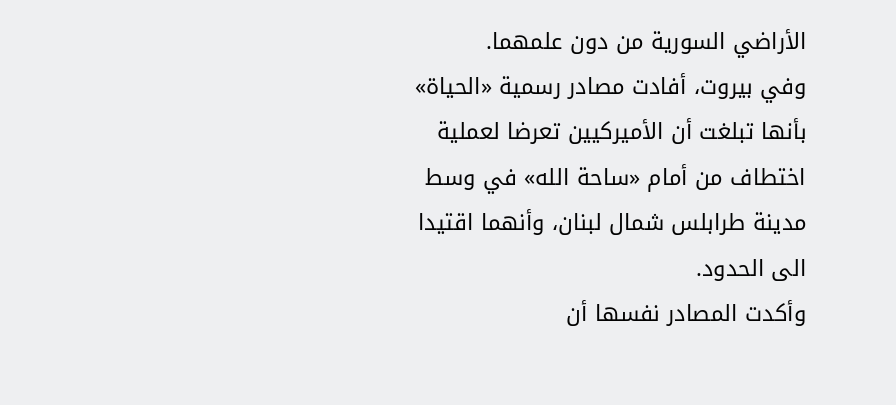الأراضي السورية من دون علمهما.
وفي بيروت، أفادت مصادر رسمية «الحياة» بأنها تبلغت أن الأميركيين تعرضا لعملية اختطاف من أمام «ساحة الله» في وسط مدينة طرابلس شمال لبنان، وأنهما اقتيدا الى الحدود.
وأكدت المصادر نفسها أن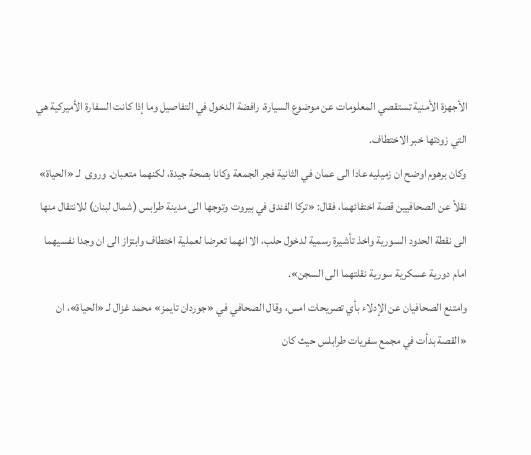الأجهزة الأمنية تستقصي المعلومات عن موضوع السيارة، رافضة الدخول في التفاصيل وما إذا كانت السفارة الأميركية هي التي زودتها خبر الاختطاف.
وكان برهوم اوضح ان زميليه عادا الى عمان في الثانية فجر الجمعة وكانا بصحة جيدة، لكنهما متعبان. وروى  لـ «الحياة» نقلاً عن الصحافيين قصة اختفائهما، فقال: «تركا الفندق في بيروت وتوجها الى مدينة طرابس (شمال لبنان) للانتقال منها الى نقطة الحدود السورية واخذ تأشيرة رسمية لدخول حلب، الا انهما تعرضا لعملية اختطاف وابتزاز الى ان وجدا نفسيهما امام دورية عسكرية سورية نقلتهما الى السجن».
وامتنع الصحافيان عن الإدلاء بأي تصريحات امس، وقال الصحافي في «جوردان تايمز» محمد غزال لـ «الحياة»، ان «القصة بدأت في مجمع سفريات طرابلس حيث كان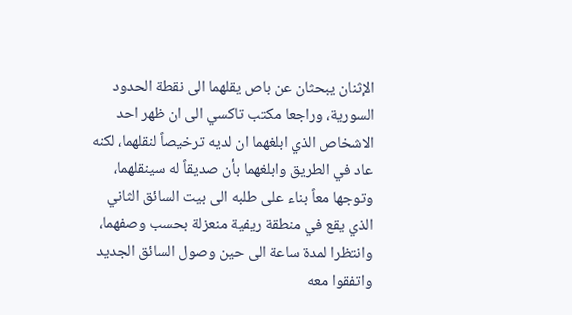الإثنان يبحثان عن باص يقلهما الى نقطة الحدود السورية، وراجعا مكتب تاكسي الى ان ظهر احد الاشخاص الذي ابلغهما ان لديه ترخيصاً لنقلهما، لكنه عاد في الطريق وابلغهما بأن صديقاً له سينقلهما، وتوجها معاً بناء على طلبه الى بيت السائق الثاني الذي يقع في منطقة ريفية منعزلة بحسب وصفهما، وانتظرا لمدة ساعة الى حين وصول السائق الجديد واتفقوا معه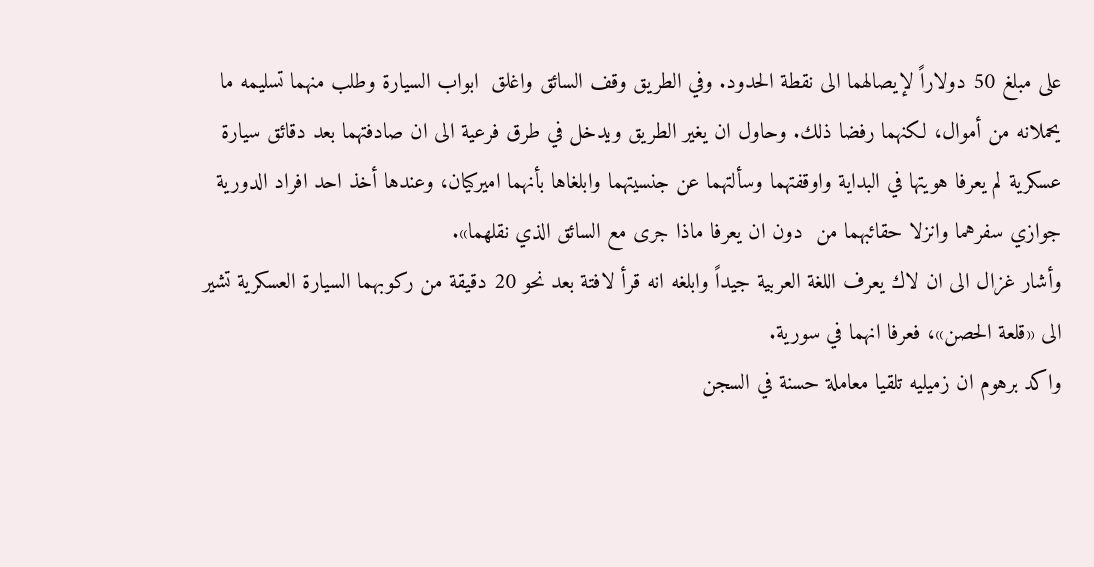على مبلغ 50 دولاراً لإيصالهما الى نقطة الحدود. وفي الطريق وقف السائق واغلق  ابواب السيارة وطلب منهما تسليمه ما يحملانه من أموال، لكنهما رفضا ذلك. وحاول ان يغير الطريق ويدخل في طرق فرعية الى ان صادفتهما بعد دقائق سيارة عسكرية لم يعرفا هويتها في البداية واوقفتهما وسألتهما عن جنسيتهما وابلغاها بأنهما اميركيان، وعندها أخذ احد افراد الدورية جوازي سفرهما وانزلا حقائبهما من  دون ان يعرفا ماذا جرى مع السائق الذي نقلهما».
وأشار غزال الى ان لاك يعرف اللغة العربية جيداً وابلغه انه قرأ لافتة بعد نحو 20 دقيقة من ركوبهما السيارة العسكرية تشير الى «قلعة الحصن»، فعرفا انهما في سورية.
واكد برهوم ان زميليه تلقيا معاملة حسنة في السجن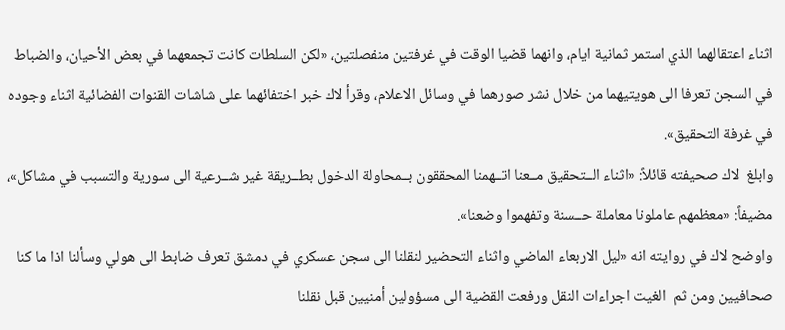اثناء اعتقالهما الذي استمر ثمانية ايام، وانهما قضيا الوقت في غرفتين منفصلتين، «لكن السلطات كانت تجمعهما في بعض الأحيان، والضباط في السجن تعرفا الى هويتيهما من خلال نشر صورهما في وسائل الاعلام، وقرأ لاك خبر اختفائهما على شاشات القنوات الفضائية اثناء وجوده في غرفة التحقيق».
وابلغ  لاك صحيفته قائلاً: «اثناء الــتحقيق مــعنا اتــهمنا المحققون بــمحاولة الدخول بطــريقة غير شــرعية الى سورية والتسبب في مشاكل»، مضيفاً: «معظمهم عاملونا معاملة حــسنة وتفهموا وضعنا».
واوضح لاك في روايته انه «ليل الاربعاء الماضي واثناء التحضير لنقلنا الى سجن عسكري في دمشق تعرف ضابط الى هولي وسألنا اذا ما كنا صحافيين ومن ثم  الغيت اجراءات النقل ورفعت القضية الى مسؤولين أمنيين قبل نقلنا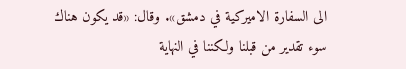الى السفارة الاميركية في دمشق». وقال: «قد يكون هناك سوء تقدير من قبلنا ولكننا في النهاية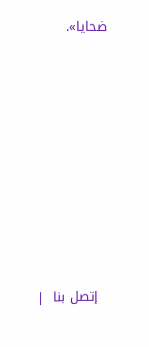ضحايا».











  إتصل بنا  |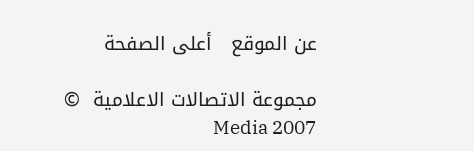عن الموقع   أعلى الصفحة

مجموعة الاتصالات الاعلامية  © 2007 Media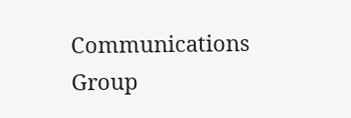Communications Group